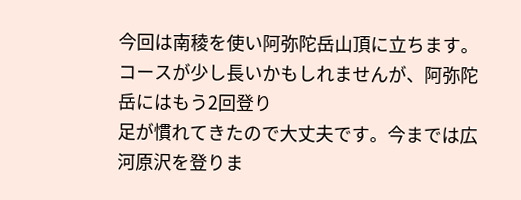今回は南稜を使い阿弥陀岳山頂に立ちます。コースが少し長いかもしれませんが、阿弥陀岳にはもう2回登り
足が慣れてきたので大丈夫です。今までは広河原沢を登りま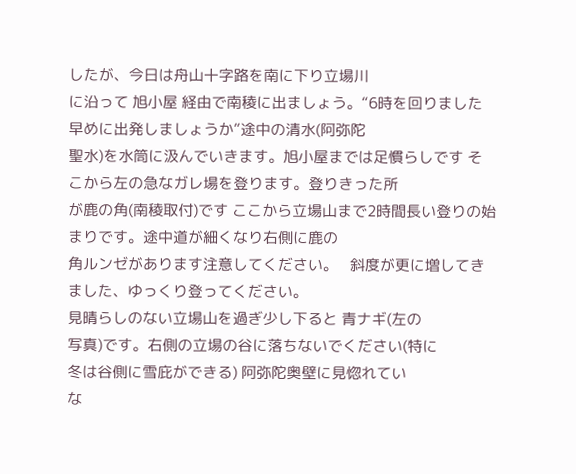したが、今日は舟山十字路を南に下り立場川
に沿って 旭小屋 経由で南稜に出ましょう。“6時を回りました早めに出発しましょうか”途中の清水(阿弥陀
聖水)を水筒に汲んでいきます。旭小屋までは足慣らしです そこから左の急なガレ場を登ります。登りきった所
が鹿の角(南稜取付)です ここから立場山まで2時間長い登りの始まりです。途中道が細くなり右側に鹿の
角ルンゼがあります注意してください。   斜度が更に増してきました、ゆっくり登ってください。
見晴らしのない立場山を過ぎ少し下ると 青ナギ(左の
写真)です。右側の立場の谷に落ちないでください(特に
冬は谷側に雪庇ができる) 阿弥陀奥壁に見惚れてい
な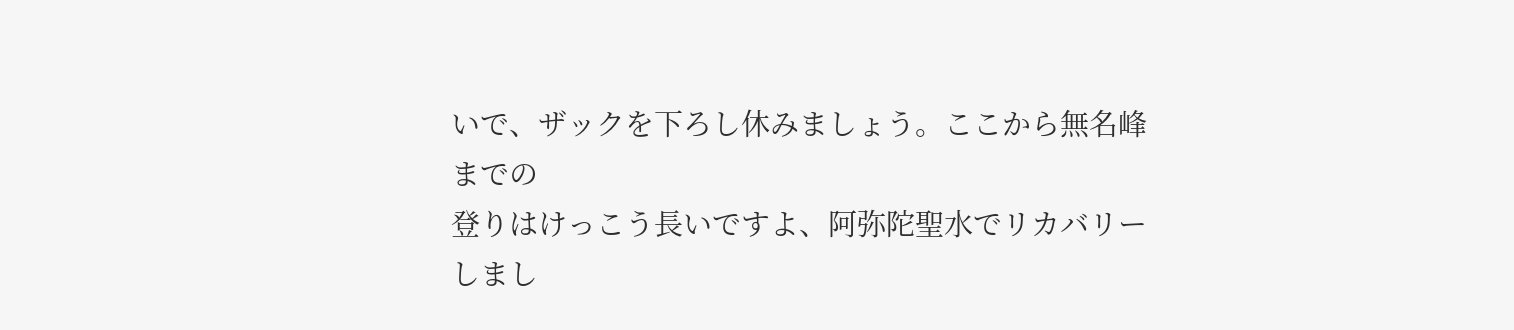いで、ザックを下ろし休みましょう。ここから無名峰までの
登りはけっこう長いですよ、阿弥陀聖水でリカバリーしまし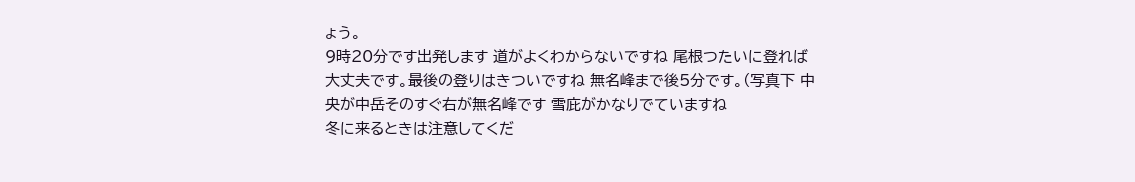ょう。
9時20分です出発します 道がよくわからないですね 尾根つたいに登れば大丈夫です。最後の登りはきついですね 無名峰まで後5分です。(写真下 中央が中岳そのすぐ右が無名峰です 雪庇がかなりでていますね
冬に来るときは注意してくだ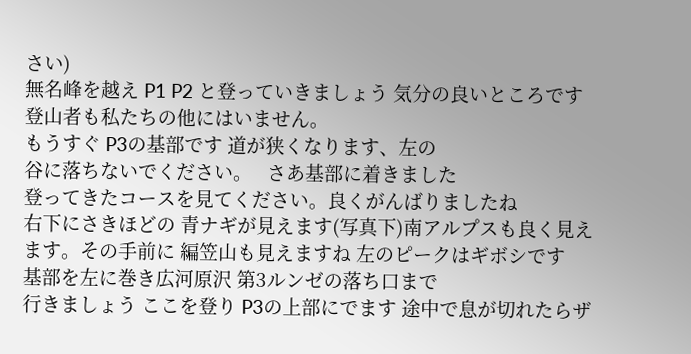さい)
無名峰を越え P1 P2 と登っていきましょう 気分の良いところです 登山者も私たちの他にはいません。
もうすぐ P3の基部です 道が狭くなります、左の
谷に落ちないでください。   さあ基部に着きました
登ってきたコースを見てください。良くがんばりましたね
右下にさきほどの 青ナギが見えます(写真下)南アルプスも良く見えます。その手前に 編笠山も見えますね 左のピークはギボシです
基部を左に巻き広河原沢 第3ルンゼの落ち口まで
行きましょう ここを登り P3の上部にでます 途中で息が切れたらザ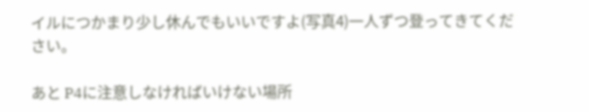イルにつかまり少し休んでもいいですよ(写真4)一人ずつ登ってきてください。

あと P4に注意しなければいけない場所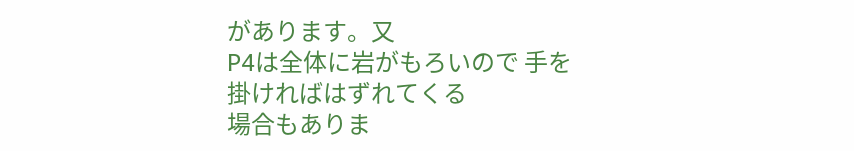があります。又
P4は全体に岩がもろいので 手を掛ければはずれてくる
場合もありま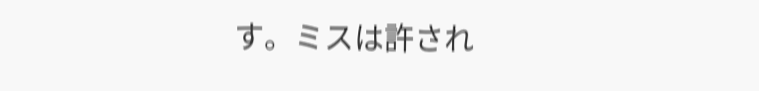す。ミスは許され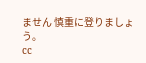ません 慎重に登りましょう。
cc